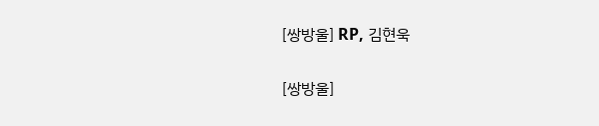[쌍방울] RP, 김현욱

[쌍방울]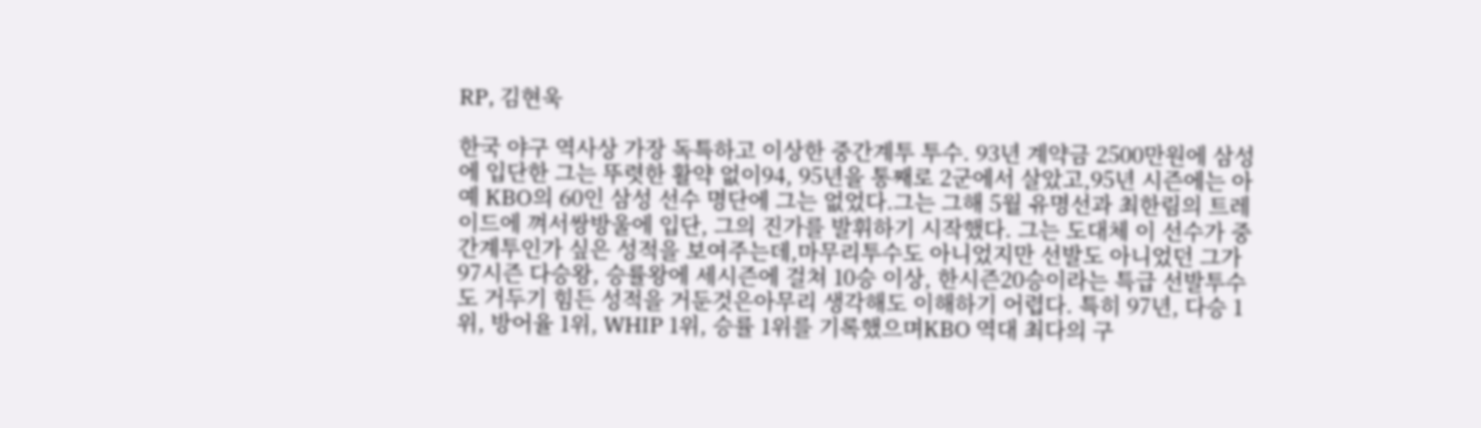RP, 김현욱

한국 야구 역사상 가장 독특하고 이상한 중간계투 투수. 93년 계약금 2500만원에 삼성에 입단한 그는 뚜렷한 활약 없이94, 95년을 통째로 2군에서 살았고,95년 시즌에는 아예 KBO의 60인 삼성 선수 명단에 그는 없었다.그는 그해 5월 유명선과 최한림의 트레이드에 껴서쌍방울에 입단, 그의 진가를 발휘하기 시작했다. 그는 도대체 이 선수가 중간계투인가 싶은 성적을 보여주는데,마무리투수도 아니었지만 선발도 아니었던 그가97시즌 다승왕, 승률왕에 세시즌에 걸쳐 10승 이상, 한시즌20승이라는 특급 선발투수도 거두기 힘든 성적을 거둔것은아무리 생각해도 이해하기 어렵다. 특히 97년, 다승 1위, 방어율 1위, WHIP 1위, 승률 1위를 기록했으며KBO 역대 최다의 구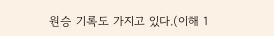원승 기록도 가지고 있다.(이해 1